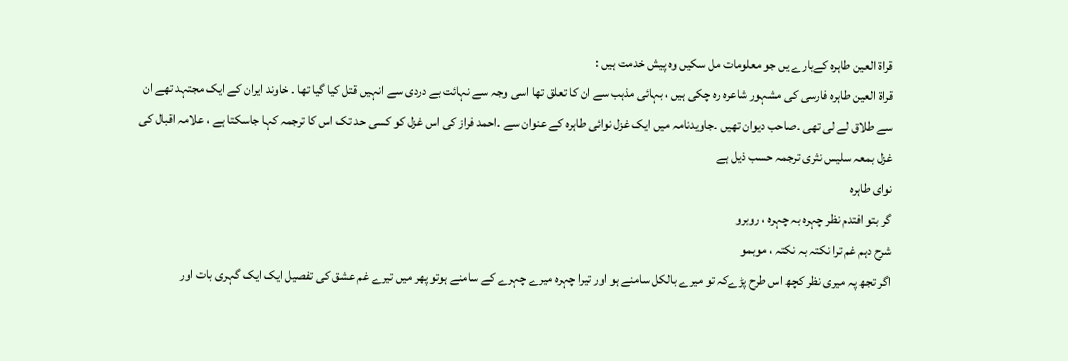قراۃ العین طاہرہ کےبارے یں جو معلومات مل سکیں وہ پیش خدمت ہیں :
قراۃ العین طاہرہ فارسی کی مشہور شاعرہ رہ چکی ہیں ، بہائی مذہب سے ان کا تعلق تھا اسی وجہ سے نہائت بے دردی سے انہیں قتل کیا گیا تھا ۔ خاوند ایران کے ایک مجتہد تھے ان سے طلاق لے لی تھی ۔صاحب دیوان تھیں ۔جاویدنامہ میں ایک غزل نوائی طاہرہ کے عنوان سے ۔احمد فراز کی اس غزل کو کسی حد تک اس کا ترجمہ کہا جاسکتا ہے ، علامہ اقبال کی غزل بمعہ سلیس نثری ترجمہ حسب ذیل ہے
نوای طاہرہ
گر بتو افتدم نظر چہرہ بہ چہرہ ، روبرو
شرح دہم غم ترا نکتہ بہ نکتہ ، موبمو
اگر تجھ پہ میری نظر کچھ اس طرح پڑےکہ تو میرے بالکل سامنے ہو اور تیرا چہرہ میرے چہرے کے سامنے ہوتو پھر میں تیرے غم عشق کی تفصیل ایک ایک گہری بات اور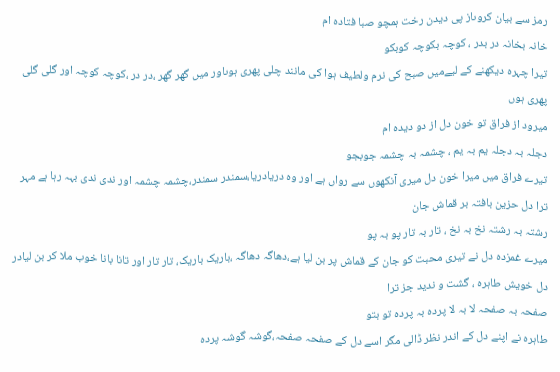رمز سے بیان کروںاز پی دیدن رخت ہمچو صبا فتادہ ام
خانہ بخانہ در بدر ، کوچہ بکوچہ کوبکو
تیرا چہرہ دیکھنے کے لیےمیں صبح کی نرم ولطیف ہوا کی مانند چلی پھری ہوںاور میں گھر گھر ،در در ،کوچہ کوچہ اور گلی گلی پھری ہوں
میرود از فراق تو خون دل از دو دیدہ ام
دجلہ بہ دجلہ یم بہ یم ، چشمہ بہ چشمہ جوبجو
تیرے فراق میں میرا خون دل میری آنکھوں سے رواں ہے اور وہ دریادریا،سمندر سمندر،چشمہ چشمہ اور ندی ندی بہہ رہا ہے مہر ترا دل حزین بافتہ بر قماش جان
رشتہ بہ رشتہ نخ بہ نخ ، تار بہ تار پو بہ پو
میرے غمزدہ دل نے تیری محبت کو جان کے قماش پر بن لیا ہے،دھاگہ دھاگہ ،باریک باریک، تار تار اور تانا بانا خوب ملا کر بن لیادر دل خویش طاہرہ ، گشت و ندید جز ترا
صفحہ بہ صفحہ لا بہ لا پردہ بہ پردہ تو بتو
طاہرہ نے اپنے دل کے اندر نظر ڈالی مگر اسے دل کے صفحہ صفحہ،گوشہ گوشہ پردہ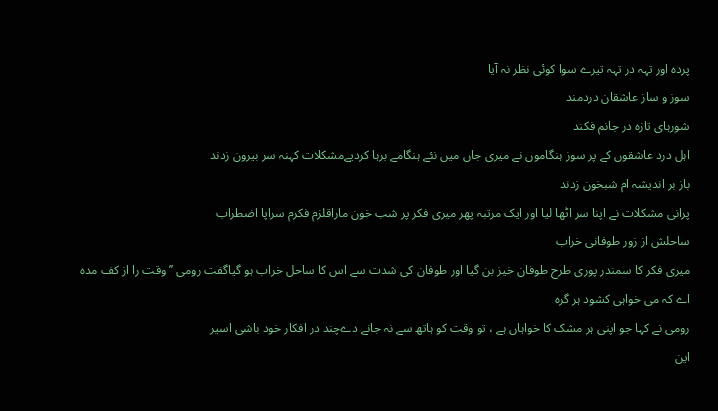پردہ اور تہہ در تہہ تیرے سوا کوئی نظر نہ آیا
سوز و ساز عاشقان دردمند
شورہای تازہ در جانم فکند
اہل درد عاشقوں کے پر سوز ہنگاموں نے میری جاں میں نئے ہنگامے برہا کردیےمشکلات کہنہ سر بیرون زدند
باز بر اندیشہ ام شبخون زدند
پرانی مشکلات نے اپنا سر اٹھا لیا اور ایک مرتبہ پھر میری فکر پر شب خون ماراقلزم فکرم سراپا اضطراب
ساحلش از زور طوفانی خراب
میری فکر کا سمندر پوری طرح طوفان خیز بن گیا اور طوفان کی شدت سے اس کا ساحل خراب ہو گیاگفت رومی ’’وقت را از کف مدہ
اے کہ می خواہی کشود ہر گرہ
رومی نے کہا جو اپنی ہر مشک کا خواہاں ہے ، تو وقت کو ہاتھ سے نہ جانے دےچند در افکار خود باشی اسیر
این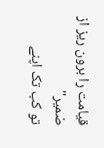قیامت را برون ریز از ضمیر"
تو کب تک اپنے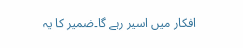افکار میں اسیر رہے گا۔ضمیر کا یہ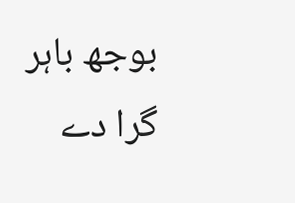بوجھ باہر گرا دے